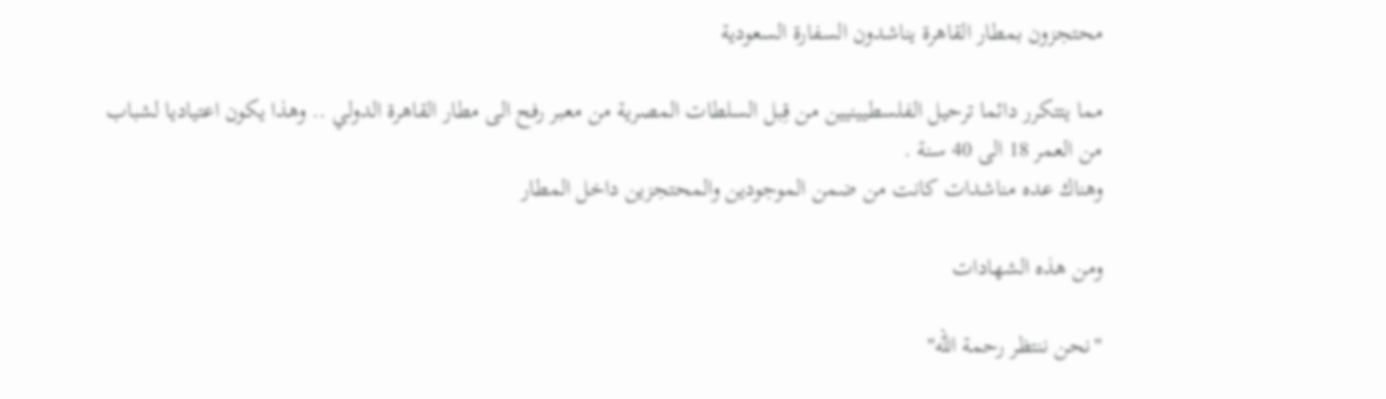محتجزون بمطار القاهرة يناشدون السفارة السعودية

مما يتتكرر دائما ترحيل الفلسطيينيين من قِبل السلطات المصرية من معبر رفح الى مطار القاهرة الدولي .. وهذا يكون اعتياديا لشباب من العمر 18 الى 40 سنة .
وهناك عده مناشدات كانت من ضمن الموجودين والمحتجزين داخل المطار

ومن هذه الشهادات

"نحن ننتظر رحمة الله"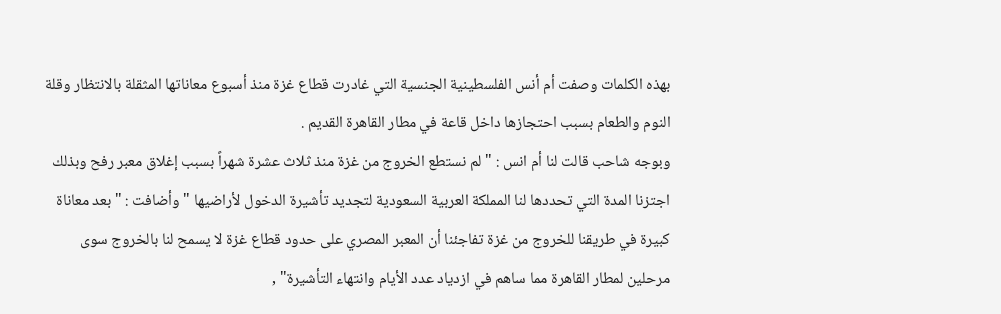بهذه الكلمات وصفت أم أنس الفلسطينية الجنسية التي غادرت قطاع غزة منذ أسبوع معاناتها المثقلة بالانتظار وقلة النوم والطعام بسبب احتجازها داخل قاعة في مطار القاهرة القديم .
وبوجه شاحب قالت لنا أم انس : " لم نستطع الخروج من غزة منذ ثلاث عشرة شهراً بسبب إغلاق معبر رفح وبذلك اجتزنا المدة التي تحددها لنا المملكة العربية السعودية لتجديد تأشيرة الدخول لأراضيها " وأضافت : " بعد معاناة كبيرة في طريقنا للخروج من غزة تفاجئنا أن المعبر المصري على حدود قطاع غزة لا يسمح لنا بالخروج سوى مرحلين لمطار القاهرة مما ساهم في ازدياد عدد الأيام وانتهاء التأشيرة" ,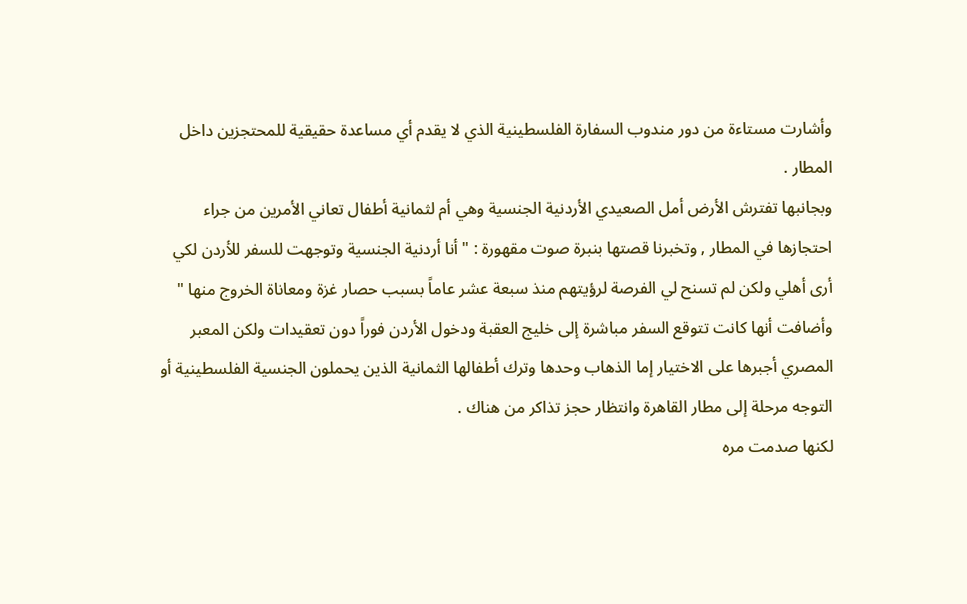وأشارت مستاءة من دور مندوب السفارة الفلسطينية الذي لا يقدم أي مساعدة حقيقية للمحتجزين داخل المطار .
وبجانبها تفترش الأرض أمل الصعيدي الأردنية الجنسية وهي أم لثمانية أطفال تعاني الأمرين من جراء احتجازها في المطار , وتخبرنا قصتها بنبرة صوت مقهورة : " أنا أردنية الجنسية وتوجهت للسفر للأردن لكي أرى أهلي ولكن لم تسنح لي الفرصة لرؤيتهم منذ سبعة عشر عاماً بسبب حصار غزة ومعاناة الخروج منها "
وأضافت أنها كانت تتوقع السفر مباشرة إلى خليج العقبة ودخول الأردن فوراً دون تعقيدات ولكن المعبر المصري أجبرها على الاختيار إما الذهاب وحدها وترك أطفالها الثمانية الذين يحملون الجنسية الفلسطينية أو التوجه مرحلة إلى مطار القاهرة وانتظار حجز تذاكر من هناك .
لكنها صدمت مره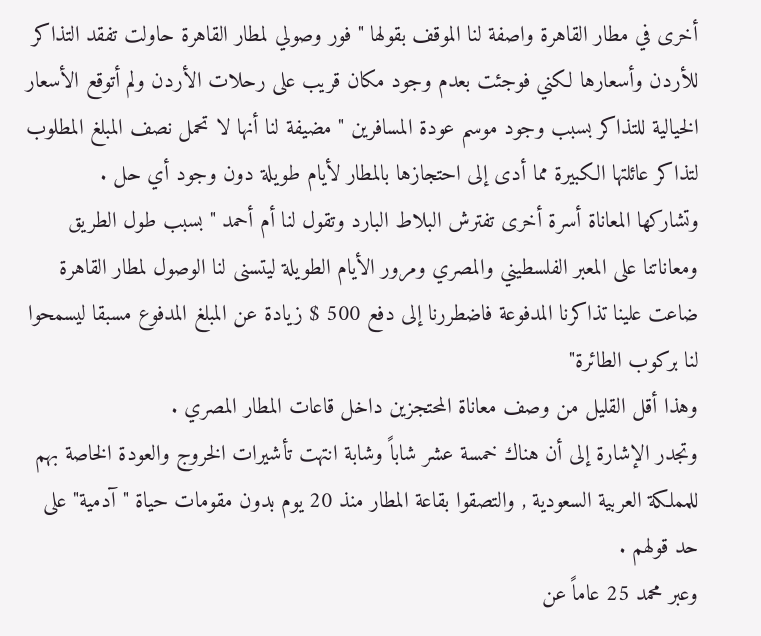أخرى في مطار القاهرة واصفة لنا الموقف بقولها " فور وصولي لمطار القاهرة حاولت تفقد التذاكر للأردن وأسعارها لكني فوجئت بعدم وجود مكان قريب على رحلات الأردن ولم أتوقع الأسعار الخيالية للتذاكر بسبب وجود موسم عودة المسافرين " مضيفة لنا أنها لا تحمل نصف المبلغ المطلوب لتذاكر عائلتها الكبيرة مما أدى إلى احتجازها بالمطار لأيام طويلة دون وجود أي حل .
وتشاركها المعاناة أسرة أخرى تفترش البلاط البارد وتقول لنا أم أحمد " بسبب طول الطريق ومعاناتنا على المعبر الفلسطيني والمصري ومرور الأيام الطويلة ليتسنى لنا الوصول لمطار القاهرة ضاعت علينا تذاكرنا المدفوعة فاضطررنا إلى دفع 500 $ زيادة عن المبلغ المدفوع مسبقا ليسمحوا لنا بركوب الطائرة"
وهذا أقل القليل من وصف معاناة المحتجزين داخل قاعات المطار المصري .
وتجدر الإشارة إلى أن هناك خمسة عشر شاباً وشابة انتهت تأشيرات الخروج والعودة الخاصة بهم للمملكة العربية السعودية , والتصقوا بقاعة المطار منذ 20 يوم بدون مقومات حياة "آدمية" على حد قولهم .
وعبر محمد 25 عاماً عن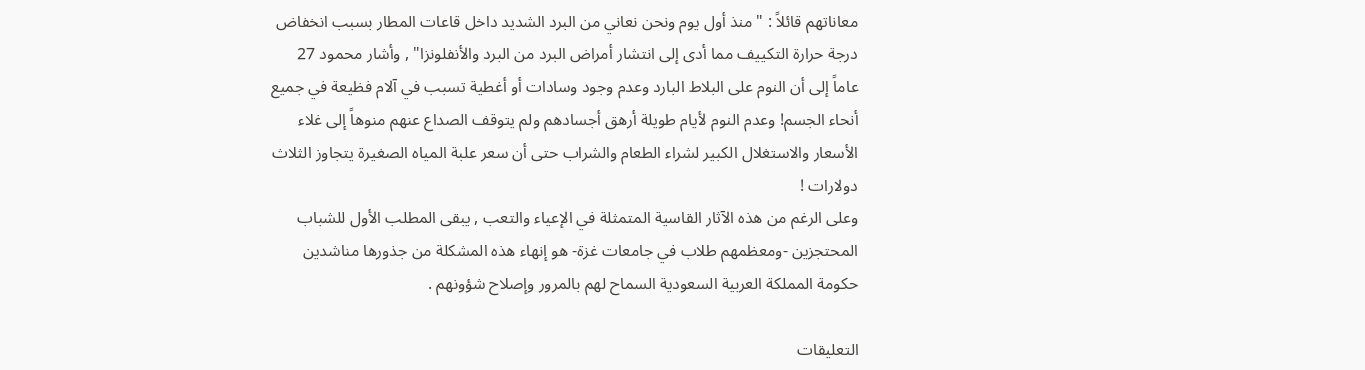معاناتهم قائلاً : " منذ أول يوم ونحن نعاني من البرد الشديد داخل قاعات المطار بسبب انخفاض درجة حرارة التكييف مما أدى إلى انتشار أمراض البرد من البرد والأنفلونزا" , وأشار محمود 27 عاماً إلى أن النوم على البلاط البارد وعدم وجود وسادات أو أغطية تسبب في آلام فظيعة في جميع أنحاء الجسم! وعدم النوم لأيام طويلة أرهق أجسادهم ولم يتوقف الصداع عنهم منوهاً إلى غلاء الأسعار والاستغلال الكبير لشراء الطعام والشراب حتى أن سعر علبة المياه الصغيرة يتجاوز الثلاث دولارات !
وعلى الرغم من هذه الآثار القاسية المتمثلة في الإعياء والتعب , يبقى المطلب الأول للشباب المحتجزين -ومعظمهم طلاب في جامعات غزة- هو إنهاء هذه المشكلة من جذورها مناشدين حكومة المملكة العربية السعودية السماح لهم بالمرور وإصلاح شؤونهم .

التعليقات